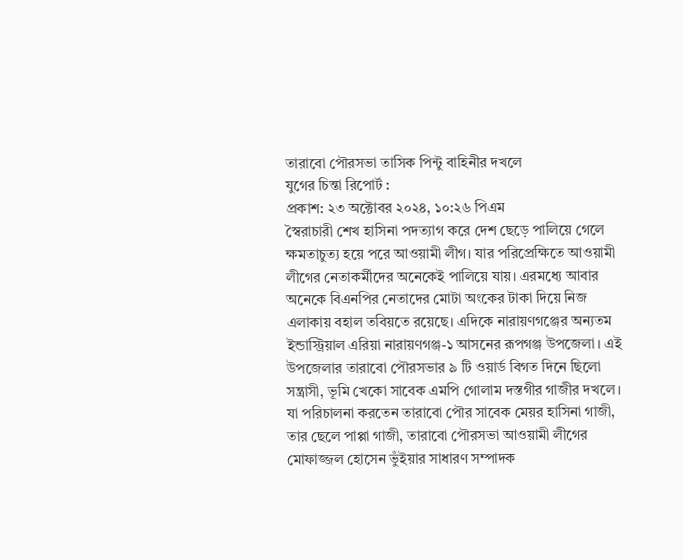তারাবো পৌরসভা তাসিক পিন্টু বাহিনীর দখলে
যুগের চিন্তা রিপোর্ট :
প্রকাশ: ২৩ অক্টোবর ২০২৪, ১০:২৬ পিএম
স্বৈরাচারী শেখ হাসিনা পদত্যাগ করে দেশ ছেড়ে পালিয়ে গেলে ক্ষমতাচুত্য হয়ে পরে আওয়ামী লীগ। যার পরিপ্রেক্ষিতে আওয়ামী লীগের নেতাকর্মীদের অনেকেই পালিয়ে যায়। এরমধ্যে আবার অনেকে বিএনপির নেতাদের মোটা অংকের টাকা দিয়ে নিজ এলাকায় বহাল তবিয়তে রয়েছে। এদিকে নারায়ণগঞ্জের অন্যতম ইন্ডাস্ট্রিয়াল এরিয়া নারায়ণগঞ্জ-১ আসনের রূপগঞ্জ উপজেলা। এই উপজেলার তারাবো পৌরসভার ৯ টি ওয়ার্ড বিগত দিনে ছিলো সন্ত্রাসী, ভূমি খেকো সাবেক এমপি গোলাম দস্তগীর গাজীর দখলে। যা পরিচালনা করতেন তারাবো পৌর সাবেক মেয়র হাসিনা গাজী, তার ছেলে পাপ্পা গাজী, তারাবো পৌরসভা আওয়ামী লীগের মোফাজ্জল হোসেন ভুঁইয়ার সাধারণ সম্পাদক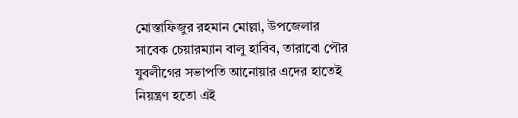মোস্তাফিজুর রহমান মোল্লা, উপজেলার সাবেক চেয়ারম্যান বালু হাবিব, তারাবো পৌর যুবলীগের সভাপতি আনোয়ার এদের হাতেই নিয়ন্ত্রণ হতো এই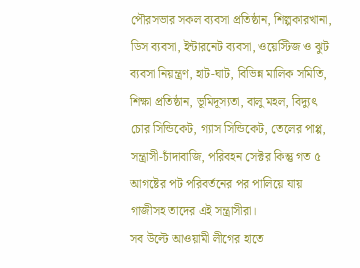পৌরসভার সকল ব্যবসা প্রতিষ্ঠান, শিল্পকারখানা, ডিস ব্যবসা, ইন্টারনেট ব্যবসা, ওয়েস্টিজ ও ঝুট ব্যবসা নিয়ন্ত্রণ, হাট-ঘাট, বিভিন্ন মালিক সমিতি, শিক্ষা প্রতিষ্ঠান, ভূমিদূস্যতা, বালু মহল, বিদ্যুৎ চোর সিন্ডিকেট, গ্যাস সিন্ডিকেট, তেলের পাপ্প, সন্ত্রাসী-চাঁদাবাজি, পরিবহন সেক্টর কিন্তু গত ৫ আগষ্টের পট পরিবর্তনের পর পালিয়ে যায় গাজীসহ তাদের এই সন্ত্রাসীরা।
সব উল্টে আওয়ামী লীগের হাতে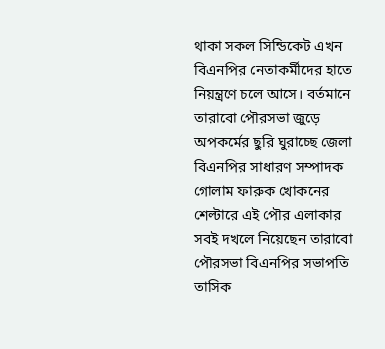থাকা সকল সিন্ডিকেট এখন বিএনপির নেতাকর্মীদের হাতে নিয়ন্ত্রণে চলে আসে। বর্তমানে তারাবো পৌরসভা জুড়ে অপকর্মের ছুরি ঘুরাচ্ছে জেলা বিএনপির সাধারণ সম্পাদক গোলাম ফারুক খোকনের শেল্টারে এই পৌর এলাকার সবই দখলে নিয়েছেন তারাবো পৌরসভা বিএনপির সভাপতি তাসিক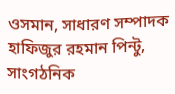ওসমান, সাধারণ সম্পাদক হাফিজুর রহমান পিন্টু, সাংগঠনিক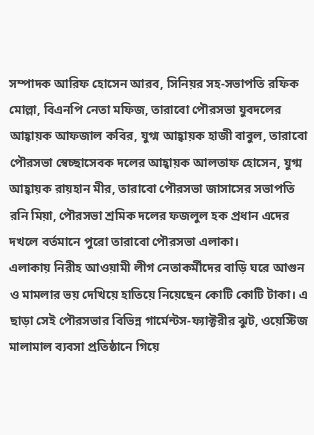সম্পাদক আরিফ হোসেন আরব, সিনিয়র সহ-সভাপতি রফিক মোল্লা, বিএনপি নেতা মফিজ, তারাবো পৌরসভা যুবদলের আহ্বায়ক আফজাল কবির, যুগ্ম আহ্বায়ক হাজী বাবুল, তারাবো পৌরসভা স্বেচ্ছাসেবক দলের আহ্বায়ক আলতাফ হোসেন, যুগ্ম আহ্বায়ক রায়হান মীর, তারাবো পৌরসভা জাসাসের সভাপতি রনি মিয়া, পৌরসভা শ্রমিক দলের ফজলুল হক প্রধান এদের দখলে বর্তমানে পুরো তারাবো পৌরসভা এলাকা।
এলাকায় নিরীহ আওয়ামী লীগ নেতাকর্মীদের বাড়ি ঘরে আগুন ও মামলার ভয় দেখিয়ে হাতিয়ে নিয়েছেন কোটি কোটি টাকা। এ ছাড়া সেই পৌরসভার বিভিন্ন গার্মেন্টস-ফ্যাক্টরীর ঝুট, ওয়েস্টিজ মালামাল ব্যবসা প্রতিষ্ঠানে গিয়ে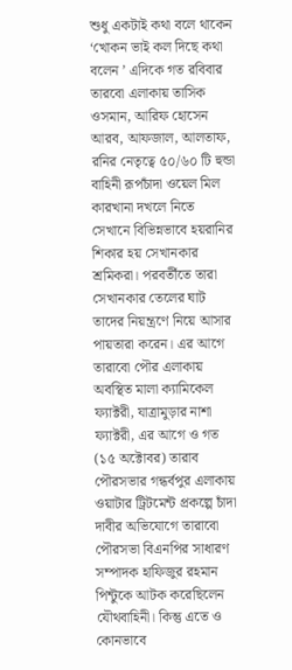শুধু একটাই কথা বলে থাকেন ‘খোকন ভাই কল দিছে কথা বলেন ’ এদিকে গত রবিবার তারবো এলাকায় তাসিক ওসমান, আরিফ হোসেন আরব, আফজাল, আলতাফ, রনির নেতৃত্বে ৫০/৬০ টি হুন্ডা বাহিনী রূপচাঁদা ওয়েল মিল কারখানা দখলে নিতে সেখানে বিভিন্নভাবে হয়রানির শিকার হয় সেখানকার শ্রমিকরা। পরবর্তীতে তারা সেখানকার তেলের ঘাট তাদের নিয়ন্ত্রণে নিয়ে আসার পায়তারা করেন। এর আগে তারাবো পৌর এলাকায় অবস্থিত মালা ক্যামিকেল ফ্যাক্টরী, যাত্রামুড়ার নাশা ফ্যাক্টরী, এর আগে ও গত (১৫ অক্টোবর) তারাব পৌরসভার গন্ধর্বপুর এলাকায় ওয়াটার ট্রিটমেন্ট প্রকল্পে চাঁদা দাবীর অভিযোগে তারাবো পৌরসভা বিএনপির সাধারণ সম্পাদক হাফিজুর রহমান পিন্টুকে আটক করেছিলেন যৌথবাহিনী। কিন্তু এতে ও কোনভাবে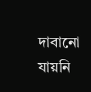দাবানো যায়নি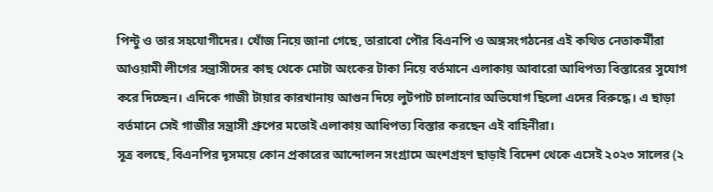পিন্টু ও তার সহযোগীদের। খোঁজ নিয়ে জানা গেছে, তারাবো পৌর বিএনপি ও অঙ্গসংগঠনের এই কথিত নেতাকর্মীরা আওয়ামী লীগের সন্ত্রাসীদের কাছ থেকে মোটা অংকের টাকা নিয়ে বর্তমানে এলাকায় আবারো আধিপত্য বিস্তারের সুযোগ করে দিচ্ছেন। এদিকে গাজী টায়ার কারখানায় আগুন দিয়ে লুটপাট চালানোর অভিযোগ ছিলো এদের বিরুদ্ধে। এ ছাড়া বর্তমানে সেই গাজীর সন্ত্রাসী গ্রুপের মতোই এলাকায় আধিপত্য বিস্তার করছেন এই বাহিনীরা।
সূত্র বলছে, বিএনপির দূসময়ে কোন প্রকারের আন্দোলন সংগ্রামে অংশগ্রহণ ছাড়াই বিদেশ থেকে এসেই ২০২৩ সালের (২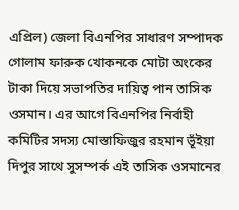এপ্রিল) জেলা বিএনপির সাধারণ সম্পাদক গোলাম ফারুক খোকনকে মোটা অংকের টাকা দিয়ে সভাপতির দায়িত্ব পান তাসিক ওসমান। এর আগে বিএনপির নির্বাহী কমিটির সদস্য মোস্তাফিজুর রহমান ভূঁইয়া দিপুর সাথে সুসম্পর্ক এই তাসিক ওসমানের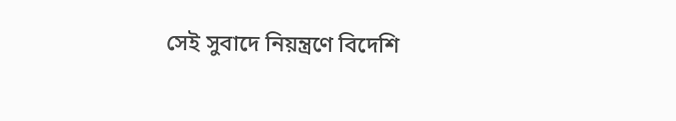সেই সুবাদে নিয়ন্ত্রণে বিদেশি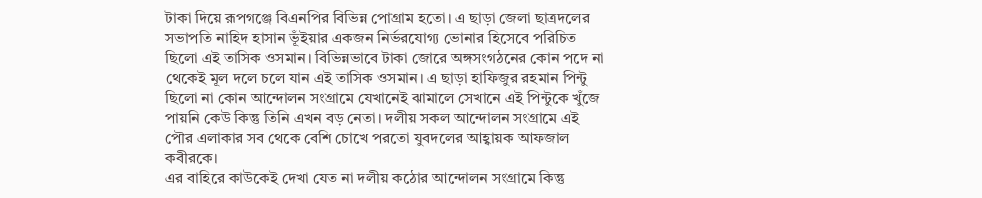টাকা দিয়ে রূপগঞ্জে বিএনপির বিভিন্ন পোগ্রাম হতো। এ ছাড়া জেলা ছাত্রদলের সভাপতি নাহিদ হাসান ভূঁইয়ার একজন নির্ভরযোগ্য ভোনার হিসেবে পরিচিত ছিলো এই তাসিক ওসমান। বিভিন্নভাবে টাকা জোরে অঙ্গসংগঠনের কোন পদে না থেকেই মূল দলে চলে যান এই তাসিক ওসমান। এ ছাড়া হাফিজুর রহমান পিন্টু ছিলো না কোন আন্দোলন সংগ্রামে যেখানেই ঝামালে সেখানে এই পিন্টুকে খুঁজে পায়নি কেউ কিন্তু তিনি এখন বড় নেতা। দলীয় সকল আন্দোলন সংগ্রামে এই পৌর এলাকার সব থেকে বেশি চোখে পরতো যুবদলের আহ্বায়ক আফজাল কবীরকে।
এর বাহিরে কাউকেই দেখা যেত না দলীয় কঠোর আন্দোলন সংগ্রামে কিন্তু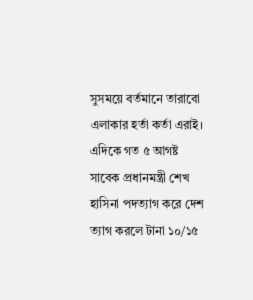সুসময়ে বর্তমানে তারাবো এলাকার হর্তা কর্তা এরাই। এদিকে গত ৫ আগষ্ট সাবেক প্রধানমন্ত্রী শেখ হাসিনা পদত্যাগ করে দেশ ত্যাগ করলে টানা ১০/১৫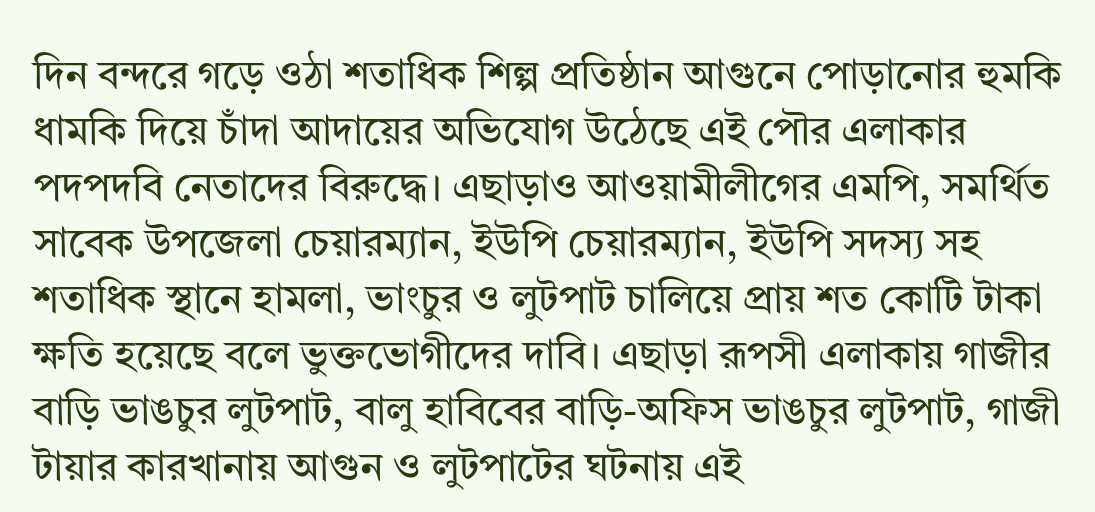দিন বন্দরে গড়ে ওঠা শতাধিক শিল্প প্রতিষ্ঠান আগুনে পোড়ানোর হুমকি ধামকি দিয়ে চাঁদা আদায়ের অভিযোগ উঠেছে এই পৌর এলাকার পদপদবি নেতাদের বিরুদ্ধে। এছাড়াও আওয়ামীলীগের এমপি, সমর্থিত সাবেক উপজেলা চেয়ারম্যান, ইউপি চেয়ারম্যান, ইউপি সদস্য সহ শতাধিক স্থানে হামলা, ভাংচুর ও লুটপাট চালিয়ে প্রায় শত কোটি টাকা ক্ষতি হয়েছে বলে ভুক্তভোগীদের দাবি। এছাড়া রূপসী এলাকায় গাজীর বাড়ি ভাঙচুর লুটপাট, বালু হাবিবের বাড়ি-অফিস ভাঙচুর লুটপাট, গাজী টায়ার কারখানায় আগুন ও লুটপাটের ঘটনায় এই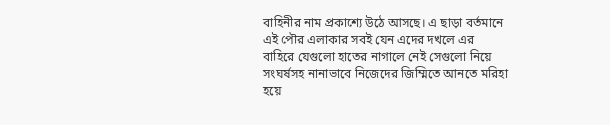বাহিনীর নাম প্রকাশ্যে উঠে আসছে। এ ছাড়া বর্তমানে এই পৌর এলাকার সবই যেন এদের দখলে এর বাহিরে যেগুলো হাতের নাগালে নেই সেগুলো নিয়ে সংঘর্ষসহ নানাভাবে নিজেদের জিম্মিতে আনতে মরিহা হয়ে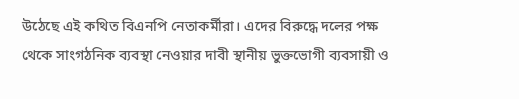উঠেছে এই কথিত বিএনপি নেতাকর্মীরা। এদের বিরুদ্ধে দলের পক্ষ থেকে সাংগঠনিক ব্যবস্থা নেওয়ার দাবী স্থানীয় ভুক্তভোগী ব্যবসায়ী ও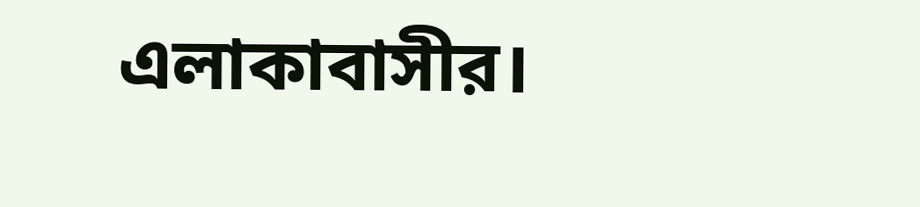এলাকাবাসীর।